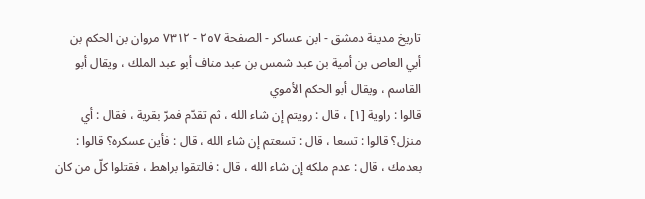تاريخ مدينة دمشق - ابن عساكر - الصفحة ٢٥٧ - ٧٣١٢ مروان بن الحكم بن أبي العاص بن أمية بن عبد شمس بن عبد مناف أبو عبد الملك ، ويقال أبو القاسم ، ويقال أبو الحكم الأموي
قالوا : راوية [١] ، قال : رويتم إن شاء الله ، ثم تقدّم فمرّ بقرية ، فقال : أي منزل؟ قالوا : تسعا ، قال : تسعتم إن شاء الله ، قال : فأين عسكره؟ قالوا : بعدمك ، قال : عدم ملكه إن شاء الله ، قال : فالتقوا براهط ، فقتلوا كلّ من كان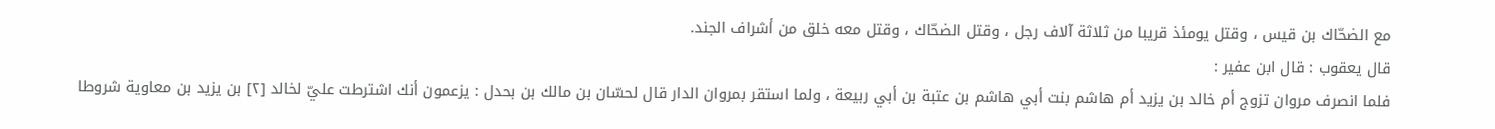مع الضحّاك بن قيس ، وقتل يومئذ قريبا من ثلاثة آلاف رجل ، وقتل الضحّاك ، وقتل معه خلق من أشراف الجند.
قال يعقوب : قال ابن عفير :
فلما انصرف مروان تزوج أم خالد بن يزيد أم هاشم بنت أبي هاشم بن عتبة بن أبي ربيعة ، ولما استقر بمروان الدار قال لحسّان بن مالك بن بحدل : يزعمون أنك اشترطت عليّ لخالد [٢] بن يزيد بن معاوية شروطا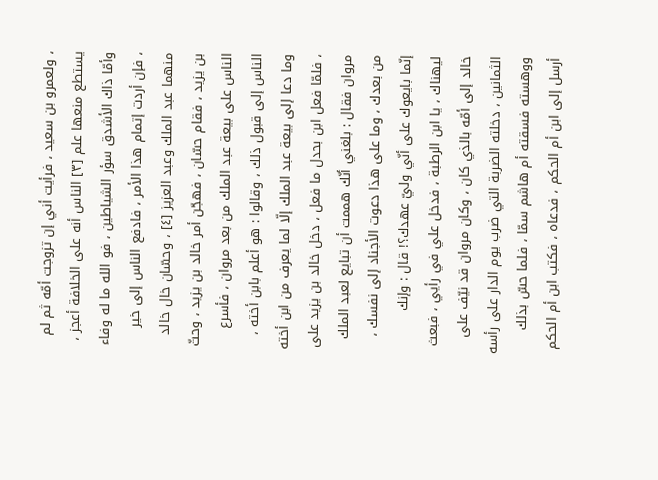، ولعمرو بن سعيد ، فرأيت أني إن تزوجت أمّه ثم لم يستطع منعها علم [٣] الناس أنه على الخلافة أعجز ، وأمّا ذاك الأشدق سؤر الشياطين ، فو الله ما له وفاء ، فإن أردت إتمام هذا الأمر ، فادفع الناس إلى خير منهما عبد الملك وعبد العزيز [٤] ، وحسّان خال خالد بن يزيد ، فقام حسّان ، فهجّن أمر خالد بن يزيد ، وحثّ الناس على بيعة عبد الملك من بعد مروان ، فأسرع الناس إلى قبول ذلك ، وقالوا : هو أعلم بابن أخته ، وما دعا إلى بيعة عبد الملك إلّا لما يعرف من ابن أخته ، فلمّا فعل ابن بحدل ما فعل ، دخل خالد بن يزيد على مروان فقال : بلغني أنّك هممت أن تبايع لعبد الملك من بعدك ، وما على هذا دعوت الأجناد إلى نفسك ، إنّما بايعوك على أنّي وليّ عهدك؟! قال : وإنك ليهناك ، يا ابن الرطبة ، فدخل علي في رأيي ، فبعث خالد إلى أمّه بالذي كان ، وكان مروان قد نيّف على الثمانين ، دخلته الضربة التي ضرب يوم الدار على رأسه ووهسته فسقته أم هاشم سمّا ، فلما حسّ بذلك أرسل إلى ابن أم الحكم ، فدعاه ، فكتب ابن أم الحكم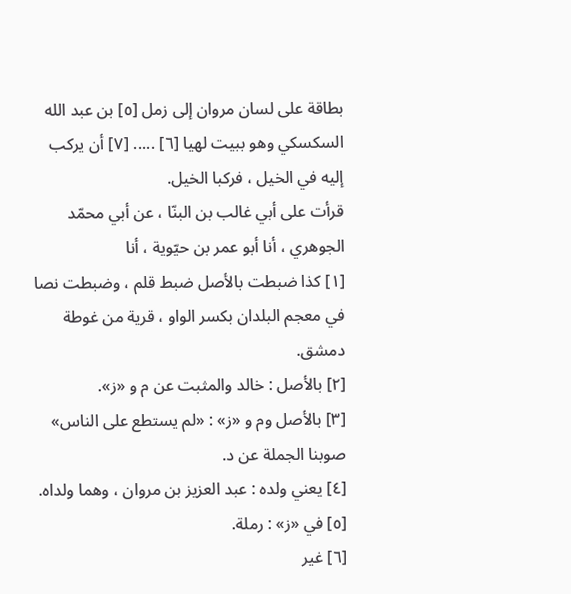بطاقة على لسان مروان إلى زمل [٥] بن عبد الله السكسكي وهو ببيت لهيا [٦] ..... [٧] أن يركب إليه في الخيل ، فركبا الخيل.
قرأت على أبي غالب بن البنّا ، عن أبي محمّد الجوهري ، أنا أبو عمر بن حيّوية ، أنا
[١] كذا ضبطت بالأصل ضبط قلم ، وضبطت نصا في معجم البلدان بكسر الواو ، قرية من غوطة دمشق.
[٢] بالأصل : خالد والمثبت عن م و «ز».
[٣] بالأصل وم و «ز» : «لم يستطع على الناس» صوبنا الجملة عن د.
[٤] يعني ولده : عبد العزيز بن مروان ، وهما ولداه.
[٥] في «ز» : رملة.
[٦] غير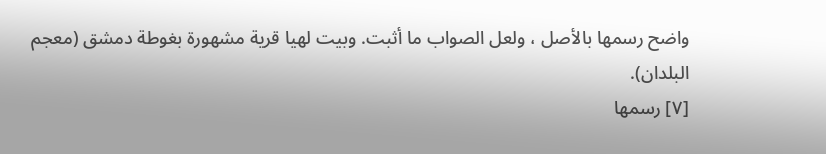واضح رسمها بالأصل ، ولعل الصواب ما أثبت. وبيت لهيا قرية مشهورة بغوطة دمشق (معجم البلدان).
[٧] رسمها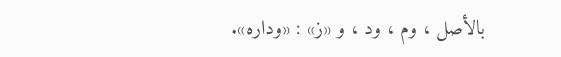بالأصل ، وم ، ود ، و «ز» : «وداره».